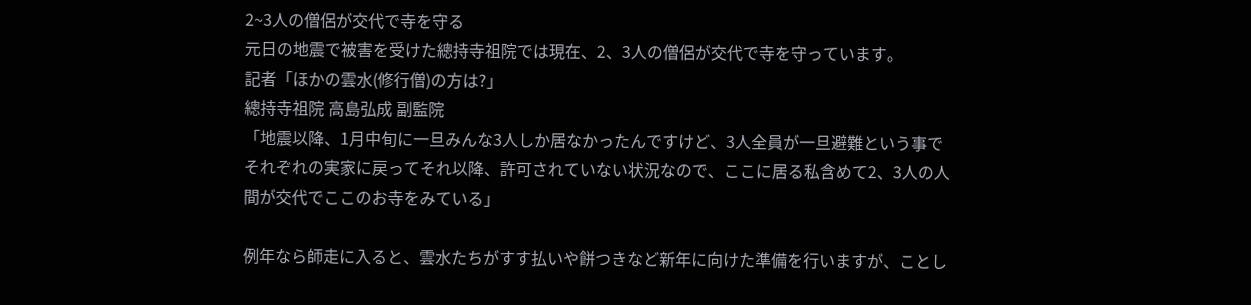2~3人の僧侶が交代で寺を守る
元日の地震で被害を受けた總持寺祖院では現在、2、3人の僧侶が交代で寺を守っています。
記者「ほかの雲水(修行僧)の方は?」
總持寺祖院 高島弘成 副監院
「地震以降、1月中旬に一旦みんな3人しか居なかったんですけど、3人全員が一旦避難という事でそれぞれの実家に戻ってそれ以降、許可されていない状況なので、ここに居る私含めて2、3人の人間が交代でここのお寺をみている」

例年なら師走に入ると、雲水たちがすす払いや餅つきなど新年に向けた準備を行いますが、ことし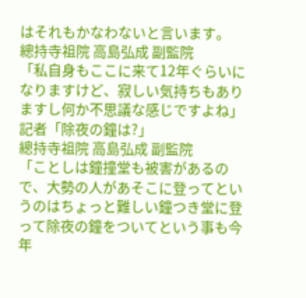はそれもかなわないと言います。
總持寺祖院 高島弘成 副監院
「私自身もここに来て12年ぐらいになりますけど、寂しい気持ちもありますし何か不思議な感じですよね」
記者「除夜の鐘は?」
總持寺祖院 高島弘成 副監院
「ことしは鐘撞堂も被害があるので、大勢の人があそこに登ってというのはちょっと難しい鐘つき堂に登って除夜の鐘をついてという事も今年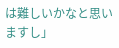は難しいかなと思いますし」